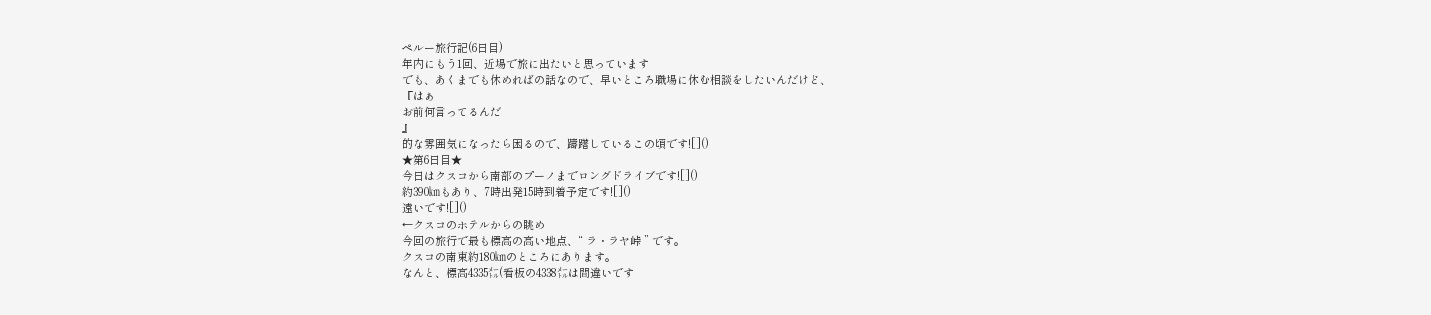ペルー旅行記(6日目)
年内にもう1回、近場で旅に出たいと思っています
でも、あくまでも休めればの話なので、早いところ職場に休む相談をしたいんだけど、
『はぁ
お前何言ってるんだ
』
的な雰囲気になったら困るので、躊躇しているこの頃です![]()
★第6日目★
今日はクスコから南部のプーノまでロングドライブです![]()
約390㎞もあり、7時出発15時到着予定です![]()
遠いです![]()
←クスコのホテルからの眺め
今回の旅行で最も標高の高い地点、“ ラ・ラヤ峠 ” です。
クスコの南東約180㎞のところにあります。
なんと、標高4335㍍(看板の4338㍍は間違いです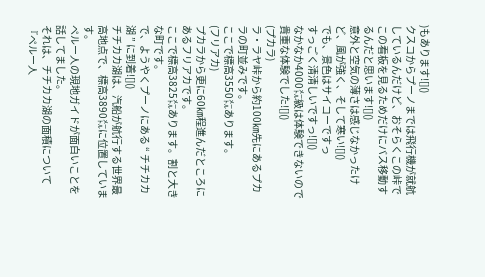)もあります![]()
クスコからプーノまでは飛行機が就航しているんだけど、おそらくこの峠でこの看板を見るためだけにバス移動するんだと思います![]()
意外と空気の薄さは感じなかったけど、風が強く、そして寒い![]()
でも、景色はサイコーですっ
すっごく清清しいですっ![]()
なかなか4000㍍級は体験できないので貴重な体験でした![]()
(プカラ)
ラ・ラヤ峠から約100㎞先にあるプカラの町並みです。
ここで標高3550㍍あります。
(フリアカ)
プカラから更に60㎞程進んだところにあるフリアカです。
ここで標高3825㍍あります。割と大きな町です。
で、ようやくプーノにある “ チチカカ湖 ” に到着![]()
チチカカ湖は、汽船が航行する世界最高地点で、標高3890㍍に位置しています。
ペルー人の現地ガイドが面白いことを話してました。
それは、チチカカ湖の面積について『ペルー人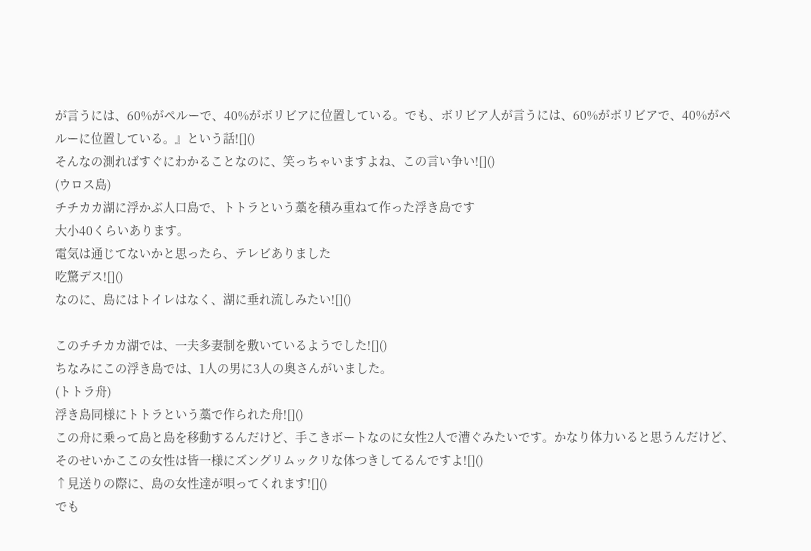が言うには、60%がペルーで、40%がボリビアに位置している。でも、ボリビア人が言うには、60%がボリビアで、40%がペルーに位置している。』という話![]()
そんなの測ればすぐにわかることなのに、笑っちゃいますよね、この言い争い![]()
(ウロス島)
チチカカ湖に浮かぶ人口島で、トトラという藁を積み重ねて作った浮き島です
大小40くらいあります。
電気は通じてないかと思ったら、テレビありました
吃驚デス![]()
なのに、島にはトイレはなく、湖に垂れ流しみたい![]()

このチチカカ湖では、一夫多妻制を敷いているようでした![]()
ちなみにこの浮き島では、1人の男に3人の奥さんがいました。
(トトラ舟)
浮き島同様にトトラという藁で作られた舟![]()
この舟に乗って島と島を移動するんだけど、手こきボートなのに女性2人で漕ぐみたいです。かなり体力いると思うんだけど、そのせいかここの女性は皆一様にズングリムックリな体つきしてるんですよ![]()
↑見送りの際に、島の女性達が唄ってくれます![]()
でも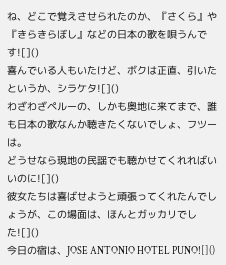ね、どこで覚えさせられたのか、『さくら』や『きらきらぼし』などの日本の歌を唄うんです![]()
喜んでいる人もいたけど、ボクは正直、引いたというか、シラケタ![]()
わざわざペルーの、しかも奥地に来てまで、誰も日本の歌なんか聴きたくないでしょ、フツーは。
どうせなら現地の民謡でも聴かせてくれればいいのに![]()
彼女たちは喜ばせようと頑張ってくれたんでしょうが、この場面は、ほんとガッカリでした![]()
今日の宿は、JOSE ANTONIO HOTEL PUNO![]()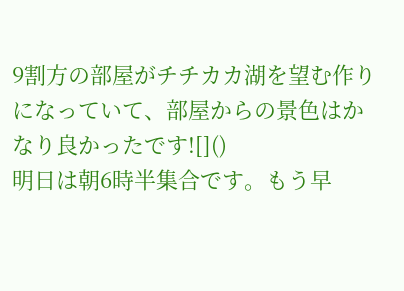9割方の部屋がチチカカ湖を望む作りになっていて、部屋からの景色はかなり良かったです![]()
明日は朝6時半集合です。もう早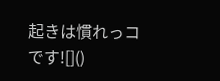起きは慣れっコです![]()